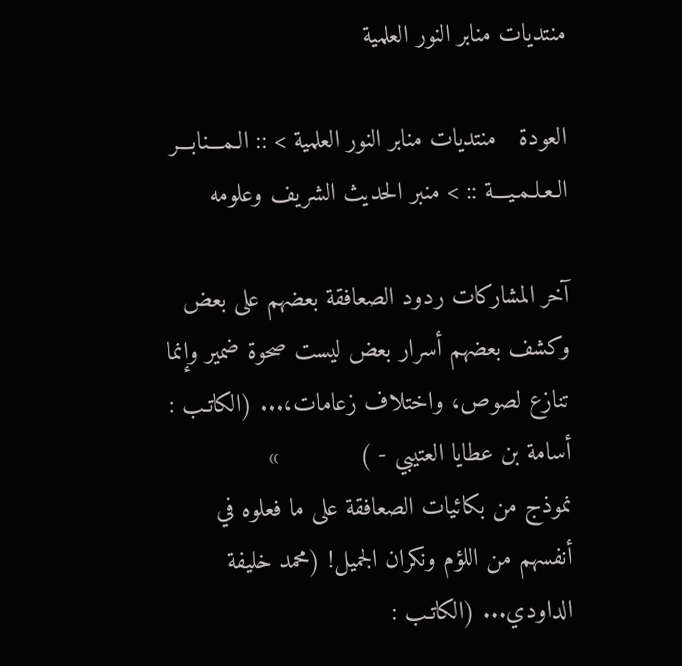منتديات منابر النور العلمية

العودة   منتديات منابر النور العلمية > :: الـمـــنابـــر الـعـلـمـيـــة :: > منبر الحديث الشريف وعلومه

آخر المشاركات ردود الصعافقة بعضهم على بعض وكشف بعضهم أسرار بعض ليست صحوة ضمير وإنما تنازع لصوص، واختلاف زعامات،... (الكاتـب : أسامة بن عطايا العتيبي - )           »          نموذج من بكائيات الصعافقة على ما فعلوه في أنفسهم من اللؤم ونكران الجميل! (محمد خليفة الداودي... (الكاتـب :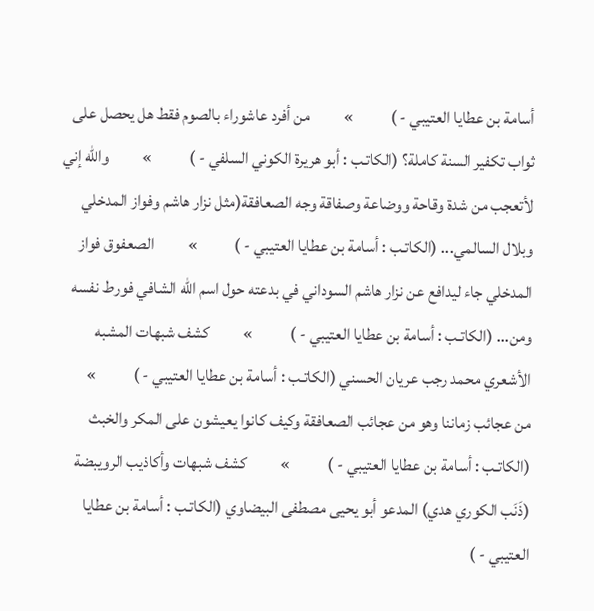أسامة بن عطايا العتيبي - )           »          من أفرد عاشوراء بالصوم فقط هل يحصل على ثواب تكفير السنة كاملة؟ (الكاتـب : أبو هريرة الكوني السلفي - )           »          والله إني لأتعجب من شدة وقاحة ووضاعة وصفاقة وجه الصعافقة(مثل نزار هاشم وفواز المدخلي وبلال السالمي... (الكاتـب : أسامة بن عطايا العتيبي - )           »          الصعفوق فواز المدخلي جاء ليدافع عن نزار هاشم السوداني في بدعته حول اسم الله الشافي فورط نفسه ومن... (الكاتـب : أسامة بن عطايا العتيبي - )           »          كشف شبهات المشبه الأشعري محمد رجب عريان الحسني (الكاتـب : أسامة بن عطايا العتيبي - )           »          من عجائب زماننا وهو من عجائب الصعافقة وكيف كانوا يعيشون على المكر والخبث (الكاتـب : أسامة بن عطايا العتيبي - )           »          كشف شبهات وأكاذيب الرويبضة (ذَنَب الكوري هدي) المدعو أبو يحيى مصطفى البيضاوي (الكاتـب : أسامة بن عطايا العتيبي - )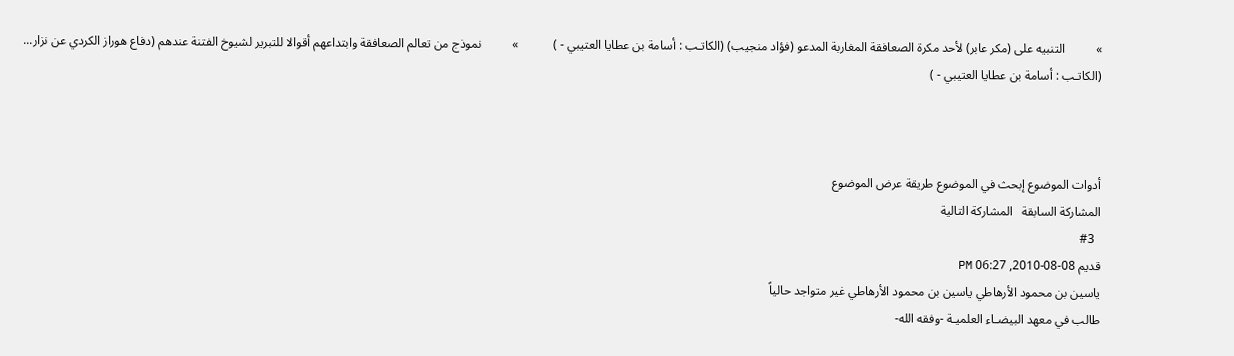»          التنبيه على (مكر عابر) لأحد مكرة الصعافقة المغاربة المدعو (فؤاد منجيب) (الكاتـب : أسامة بن عطايا العتيبي - )           »          نموذج من تعالم الصعافقة وابتداعهم أقوالا للتبرير لشيوخ الفتنة عندهم (دفاع هوراز الكردي عن نزار... (الكاتـب : أسامة بن عطايا العتيبي - )



أدوات الموضوع إبحث في الموضوع طريقة عرض الموضوع
المشاركة السابقة   المشاركة التالية
  #3
قديم 08-08-2010, 06:27 PM
ياسين بن محمود الأرهاطي ياسين بن محمود الأرهاطي غير متواجد حالياً
طالب في معهد البيضـاء العلميـة -وفقه الله-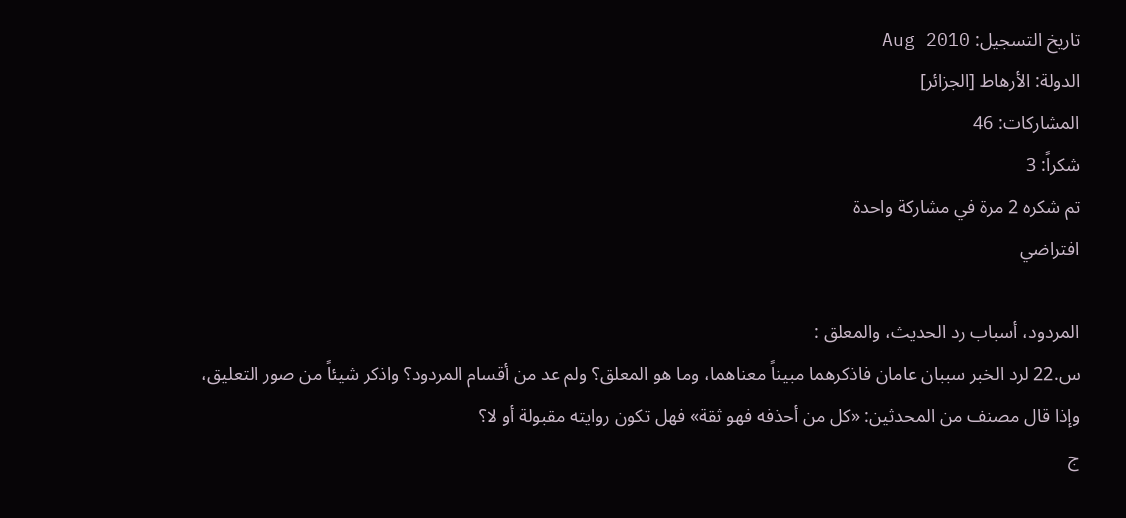تاريخ التسجيل: Aug 2010
الدولة: الأرهاط [الجزائر]
المشاركات: 46
شكراً: 3
تم شكره 2 مرة في مشاركة واحدة
افتراضي

المردود، أسباب رد الحديث، والمعلق :
س.22 لرد الخبر سببان عامان فاذكرهما مبيناً معناهما، وما هو المعلق؟ ولم عد من أقسام المردود؟ واذكر شيئاً من صور التعليق، وإذا قال مصنف من المحدثين: «كل من أحذفه فهو ثقة» فهل تكون روايته مقبولة أو لا؟
ج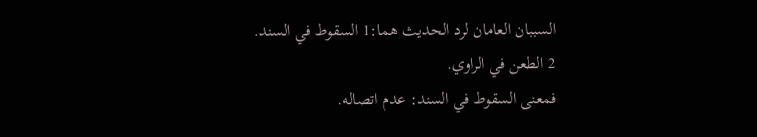السببان العامان لرد الحديث هما:1 السقوط في السند.
2 الطعن في الراوي.
فمعنى السقوط في السند: عدم اتصاله.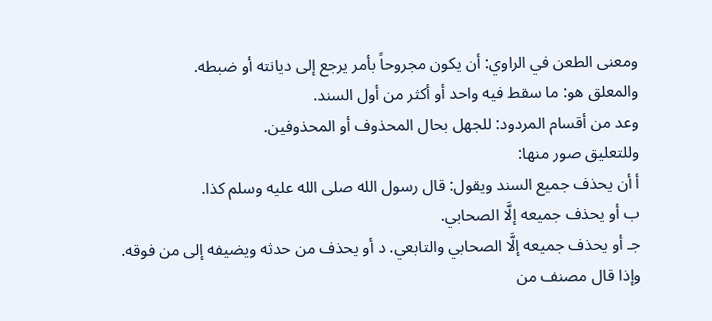ومعنى الطعن في الراوي: أن يكون مجروحاً بأمر يرجع إلى ديانته أو ضبطه.
والمعلق هو: ما سقط فيه واحد أو أكثر من أول السند.
وعد من أقسام المردود: للجهل بحال المحذوف أو المحذوفين.
وللتعليق صور منها:
أ أن يحذف جميع السند ويقول: قال رسول الله صلى الله عليه وسلم كذا.
ب أو يحذف جميعه إلَّا الصحابي.
جـ أو يحذف جميعه إلَّا الصحابي والتابعي. د أو يحذف من حدثه ويضيفه إلى من فوقه.
وإذا قال مصنف من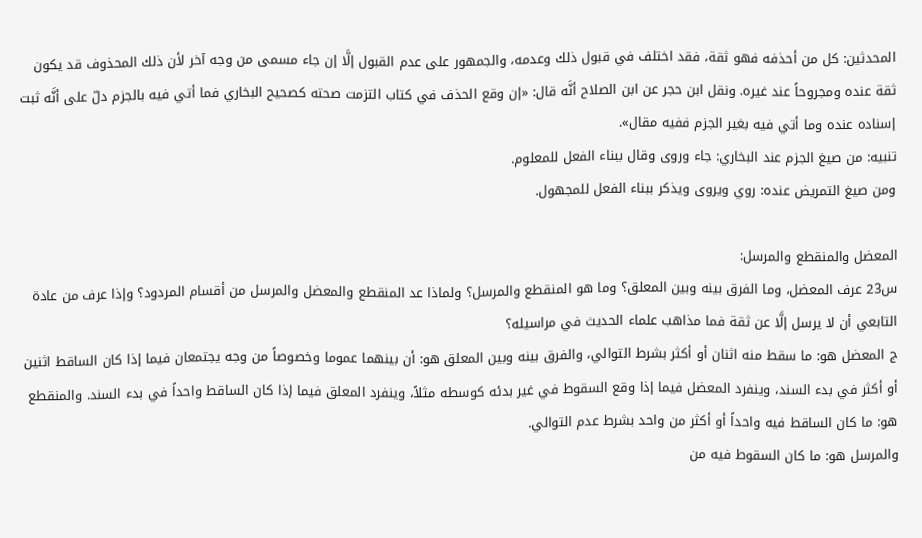المحدثين: كل من أحذفه فهو ثقة، فقد اختلف في قبول ذلك وعدمه، والجمهور على عدم القبول إلَّا إن جاء مسمى من وجه آخر لأن ذلك المحذوف قد يكون ثقة عنده ومجروحاً عند غيره. ونقل ابن حجر عن ابن الصلاح أنَّه قال: «إن وقع الحذف في كتاب التزمت صحته كصحيح البخاري فما أتي فيه بالجزم دلّ على أنَّه ثبت إسناده عنده وما أتي فيه بغير الجزم ففيه مقال».
تنبيه: من صيغ الجزم عند البخاري: جاء وروى وقال ببناء الفعل للمعلوم.
ومن صيغ التمريض عنده: روي ويروى ويذكر ببناء الفعل للمجهول.

المعضل والمنقطع والمرسل:
س23 عرف المعضل، وما الفرق بينه وبين المعلق؟ وما هو المنقطع والمرسل؟ ولماذا عد المنقطع والمعضل والمرسل من أقسام المردود؟ وإذا عرف من عادة التابعي أن لا يرسل إلَّا عن ثقة فما مذاهب علماء الحديث في مراسيله؟
ج المعضل هو: ما سقط منه اثنان أو أكثر بشرط التوالي، والفرق بينه وبين المعلق هو: أن بينهما عموما وخصوصاً من وجه يجتمعان فيما إذا كان الساقط اثنين أو أكثر في بدء السند، وينفرد المعضل فيما إذا وقع السقوط في غير بدئه كوسطه مثلاً، وينفرد المعلق فيما إذا كان الساقط واحداً في بدء السند. والمنقطع هو: ما كان الساقط فيه واحداً أو أكثر من واحد بشرط عدم التوالي.
والمرسل هو: ما كان السقوط فيه من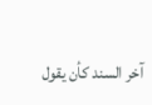آخر السند كأن يقول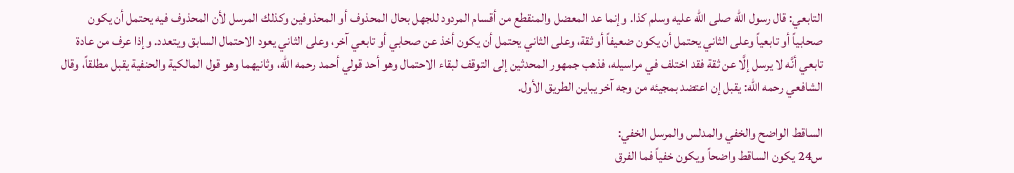التابعي: قال رسول الله صلى الله عليه وسلم كذا. وإنما عد المعضل والمنقطع من أقسام المردود للجهل بحال المحذوف أو المحذوفين وكذلك المرسل لأن المحذوف فيه يحتمل أن يكون صحابياً أو تابعياً وعلى الثاني يحتمل أن يكون ضعيفاً أو ثقة، وعلى الثاني يحتمل أن يكون أخذ عن صحابي أو تابعي آخر، وعلى الثاني يعود الاحتمال السابق ويتعدد. وإذا عرف من عادة تابعي أنَّه لا يرسل إلَّا عن ثقة فقد اختلف في مراسيله، فذهب جمهور المحدثين إلى التوقف لبقاء الاحتمال وهو أحد قولي أحمد رحمه الله، وثانيهما وهو قول المالكية والحنفية يقبل مطلقاً، وقال الشافعي رحمه الله: يقبل إن اعتضد بمجيئه من وجه آخر يباين الطريق الأول.

الساقط الواضح والخفي والمدلس والمرسل الخفي:
س24 يكون الساقط واضحاً ويكون خفياً فما الفرق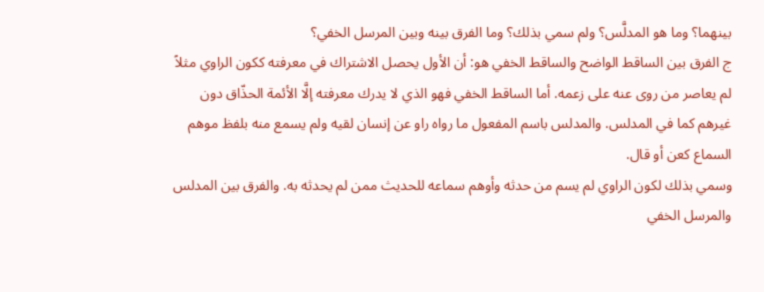بينهما؟ وما هو المدلَّس؟ ولم سمي بذلك؟ وما الفرق بينه وبين المرسل الخفي؟
ج الفرق بين الساقط الواضح والساقط الخفي هو: أن الأول يحصل الاشتراك في معرفته ككون الراوي مثلاً لم يعاصر من روى عنه على زعمه. أما الساقط الخفي فهو الذي لا يدرك معرفته إلَّا الأئمة الحذّاق دون غيرهم كما في المدلس. والمدلس باسم المفعول ما رواه راو عن إنسان لقيه ولم يسمع منه بلفظ موهم السماع كعن أو قال.
وسمي بذلك لكون الراوي لم يسم من حدثه وأوهم سماعه للحديث ممن لم يحدثه به. والفرق بين المدلس والمرسل الخفي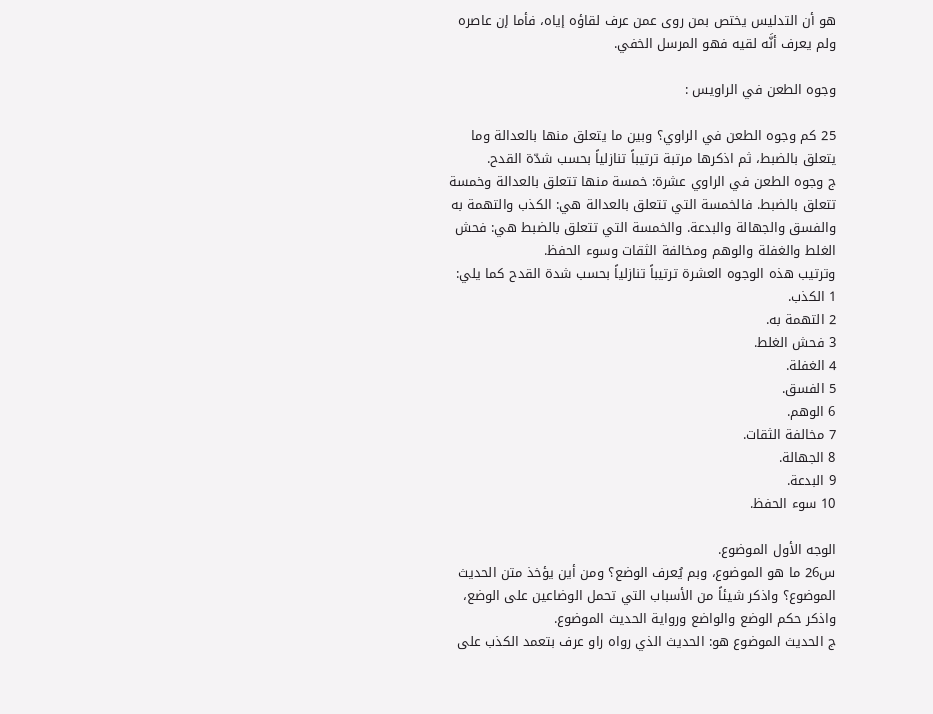هو أن التدليس يختص بمن روى عمن عرف لقاؤه إياه، فأما إن عاصره ولم يعرف أنَّه لقيه فهو المرسل الخفي.

وجوه الطعن في الراويس :

25 كم وجوه الطعن في الراوي؟ وبين ما يتعلق منها بالعدالة وما يتعلق بالضبط، ثم اذكرها مرتبة ترتيباً تنازلياً بحسب شدّة القدح.
ج وجوه الطعن في الراوي عشرة: خمسة منها تتعلق بالعدالة وخمسة تتعلق بالضبط. فالخمسة التي تتعلق بالعدالة هي: الكذب والتهمة به والفسق والجهالة والبدعة. والخمسة التي تتعلق بالضبط هي: فحش الغلط والغفلة والوهم ومخالفة الثقات وسوء الحفظ.
وترتيب هذه الوجوه العشرة ترتيباً تنازلياً بحسب شدة القدح كما يلي: 1 الكذب.
2 التهمة به.
3 فحش الغلط.
4 الغفلة.
5 الفسق.
6 الوهم.
7 مخالفة الثقات.
8 الجهالة.
9 البدعة.
10 سوء الحفظ.

الوجه الأول الموضوع.
س26 ما هو الموضوع، وبم يُعرف الوضع؟ ومن أين يؤخذ متن الحديث الموضوع؟ واذكر شيئاً من الأسباب التي تحمل الوضاعين على الوضع، واذكر حكم الوضع والواضع ورواية الحديث الموضوع.
ج الحديث الموضوع هو: الحديث الذي رواه راو عرف بتعمد الكذب على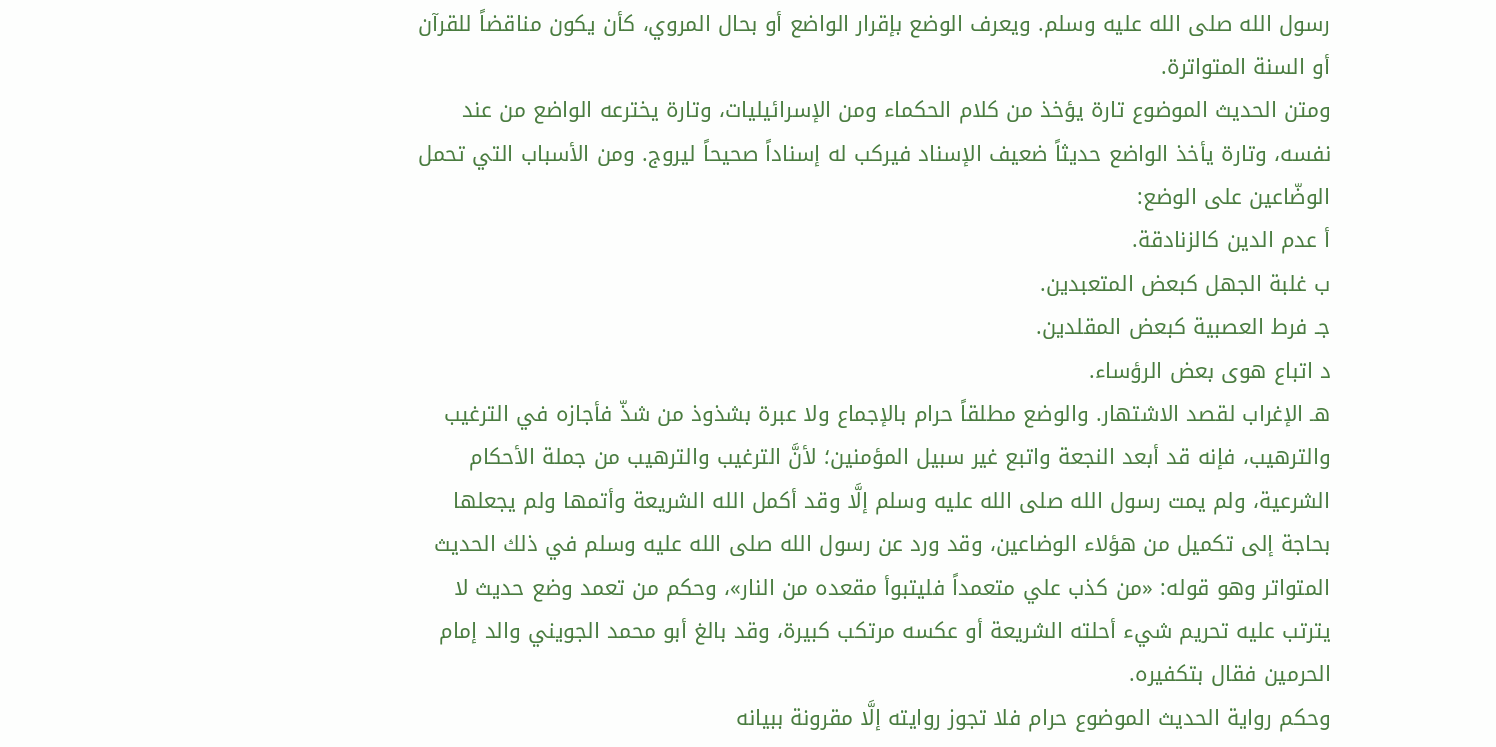رسول الله صلى الله عليه وسلم. ويعرف الوضع بإقرار الواضع أو بحال المروي، كأن يكون مناقضاً للقرآن أو السنة المتواترة.
ومتن الحديث الموضوع تارة يؤخذ من كلام الحكماء ومن الإسرائيليات، وتارة يخترعه الواضع من عند نفسه، وتارة يأخذ الواضع حديثاً ضعيف الإسناد فيركب له إسناداً صحيحاً ليروج. ومن الأسباب التي تحمل الوضّاعين على الوضع:
أ عدم الدين كالزنادقة.
ب غلبة الجهل كبعض المتعبدين.
جـ فرط العصبية كبعض المقلدين.
د اتباع هوى بعض الرؤساء.
هـ الإغراب لقصد الاشتهار. والوضع مطلقاً حرام بالإجماع ولا عبرة بشذوذ من شذّ فأجازه في الترغيب والترهيب، فإنه قد أبعد النجعة واتبع غير سبيل المؤمنين؛ لأنَّ الترغيب والترهيب من جملة الأحكام الشرعية، ولم يمت رسول الله صلى الله عليه وسلم إلَّا وقد أكمل الله الشريعة وأتمها ولم يجعلها بحاجة إلى تكميل من هؤلاء الوضاعين، وقد ورد عن رسول الله صلى الله عليه وسلم في ذلك الحديث المتواتر وهو قوله: «من كذب علي متعمداً فليتبوأ مقعده من النار»، وحكم من تعمد وضع حديث لا يترتب عليه تحريم شيء أحلته الشريعة أو عكسه مرتكب كبيرة، وقد بالغ أبو محمد الجويني والد إمام الحرمين فقال بتكفيره.
وحكم رواية الحديث الموضوع حرام فلا تجوز روايته إلَّا مقرونة ببيانه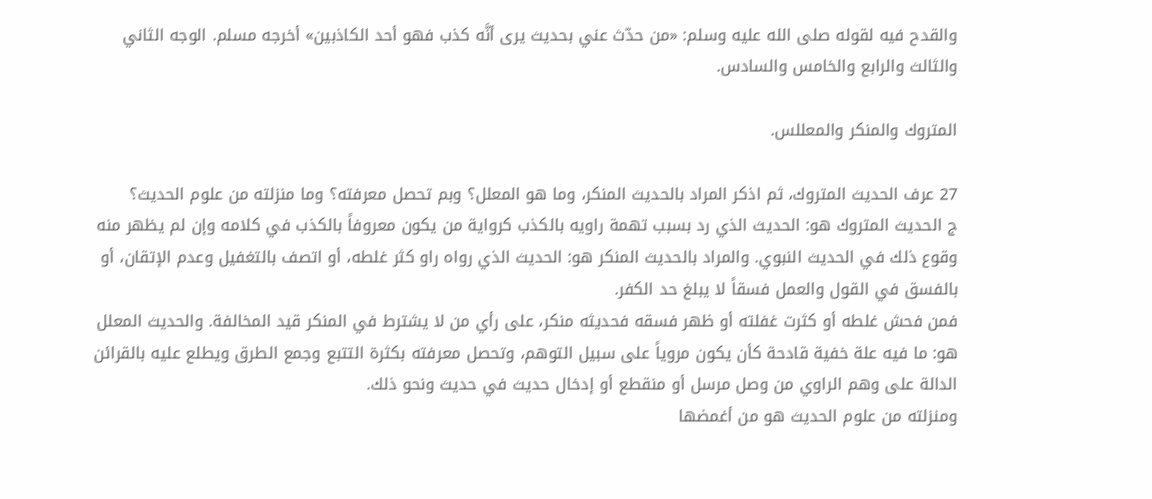والقدح فيه لقوله صلى الله عليه وسلم: «من حدّث عني بحديث يرى أنَّه كذب فهو أحد الكاذبين» أخرجه مسلم. الوجه الثاني والثالث والرابع والخامس والسادس.

المتروك والمنكر والمعللس.

27 عرف الحديث المتروك، ثم اذكر المراد بالحديث المنكر، وما هو المعلل؟ وبم تحصل معرفته؟ وما منزلته من علوم الحديث؟
ج الحديث المتروك هو: الحديث الذي رد بسبب تهمة راويه بالكذب كرواية من يكون معروفاً بالكذب في كلامه وإن لم يظهر منه وقوع ذلك في الحديث النبوي. والمراد بالحديث المنكر هو: الحديث الذي رواه راو كثر غلطه، أو اتصف بالتغفيل وعدم الإتقان، أو بالفسق في القول والعمل فسقاً لا يبلغ حد الكفر.
فمن فحش غلطه أو كثرت غفلته أو ظهر فسقه فحديثه منكر، على رأي من لا يشترط في المنكر قيد المخالفة. والحديث المعلل هو: ما فيه علة خفية قادحة كأن يكون مروياً على سبيل التوهم، وتحصل معرفته بكثرة التتبع وجمع الطرق ويطلع عليه بالقرائن الدالة على وهم الراوي من وصل مرسل أو منقطع أو إدخال حديث في حديث ونحو ذلك.
ومنزلته من علوم الحديث هو من أغمضها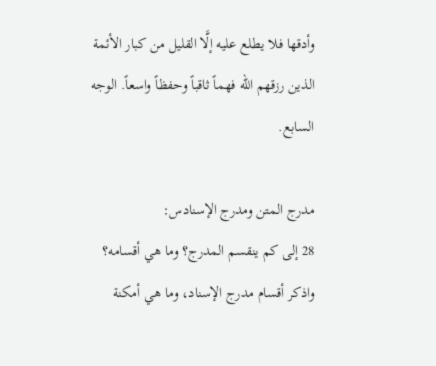وأدقها فلا يطلع عليه إلَّا القليل من كبار الأئمة الذين رزقهم الله فهماً ثاقباً وحفظاً واسعاً. الوجه السابع.

مدرج المتن ومدرج الإسنادس:
28 إلى كم ينقسم المدرج؟ وما هي أقسامه؟ واذكر أقسام مدرج الإسناد، وما هي أمكنة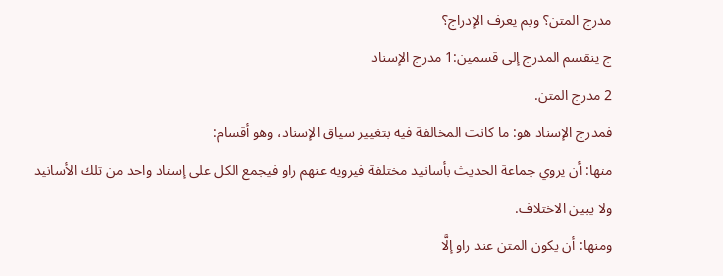مدرج المتن؟ وبم يعرف الإدراج؟
ج ينقسم المدرج إلى قسمين:1 مدرج الإسناد
2 مدرج المتن.
فمدرج الإسناد هو: ما كانت المخالفة فيه بتغيير سياق الإسناد، وهو أقسام:
منها: أن يروي جماعة الحديث بأسانيد مختلفة فيرويه عنهم راو فيجمع الكل على إسناد واحد من تلك الأسانيد ولا يبين الاختلاف.
ومنها: أن يكون المتن عند راو إلَّا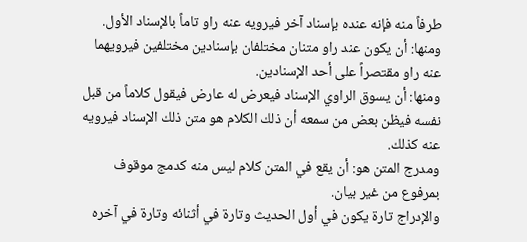طرفاً منه فإنه عنده بإسناد آخر فيرويه عنه راو تاماً بالإسناد الأول.
ومنها: أن يكون عند راو متنان مختلفان بإسنادين مختلفين فيرويهما عنه راو مقتصراً على أحد الإسنادين.
ومنها: أن يسوق الراوي الإسناد فيعرض له عارض فيقول كلاماً من قبل نفسه فيظن بعض من سمعه أن ذلك الكلام هو متن ذلك الإسناد فيرويه عنه كذلك.
ومدرج المتن هو: أن يقع في المتن كلام ليس منه كدمج موقوف بمرفوع من غير بيان.
والإدراج تارة يكون في أول الحديث وتارة في أثنائه وتارة في آخره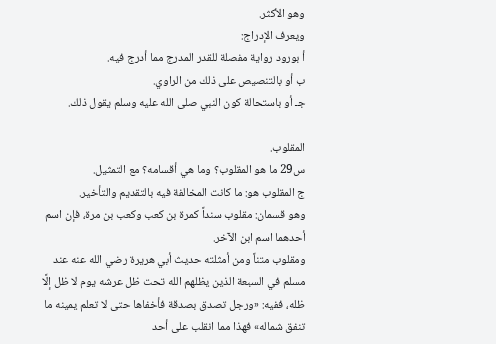وهو الأكثر.
ويعرف الإدراج:
أ بورود رواية مفصلة للقدر المدرج مما أدرج فيه.
ب أو بالتنصيص على ذلك من الراوي.
جـ أو باستحالة كون النبي صلى الله عليه وسلم يقول ذلك.

المقلوب.
س29 ما هو المقلوب؟ وما هي أقسامه؟ مع التمثيل.
ج المقلوب هو: ما كانت المخالفة فيه بالتقديم والتأخير.
وهو قسمان: مقلوب سنداً كمرة بن كعب وكعب بن مرة، فإن اسم أحدهما اسم ابن الآخر.
ومقلوب متناً ومن أمثلته حديث أبي هريرة رضي الله عنه عند مسلم في السبعة الذين يظلهم الله تحت ظل عرشه يوم لا ظل إلَّا ظله، ففيه: «ورجل تصدق بصدقة فأخفاها حتى لا تعلم يمينه ما تنفق شماله» فهذا مما انقلب على أحد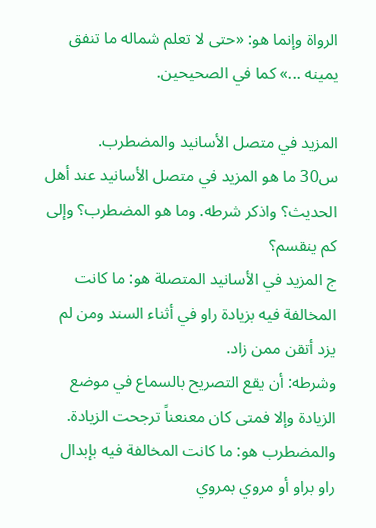الرواة وإنما هو: «حتى لا تعلم شماله ما تنفق يمينه ...» كما في الصحيحين.

المزيد في متصل الأسانيد والمضطرب.
س30 ما هو المزيد في متصل الأسانيد عند أهل الحديث؟ واذكر شرطه. وما هو المضطرب؟ وإلى كم ينقسم؟
ج المزيد في الأسانيد المتصلة هو: ما كانت المخالفة فيه بزيادة راو في أثناء السند ومن لم يزد أتقن ممن زاد.
وشرطه: أن يقع التصريح بالسماع في موضع الزيادة وإلا فمتى كان معنعناً ترجحت الزيادة.
والمضطرب هو: ما كانت المخالفة فيه بإبدال راو براو أو مروي بمروي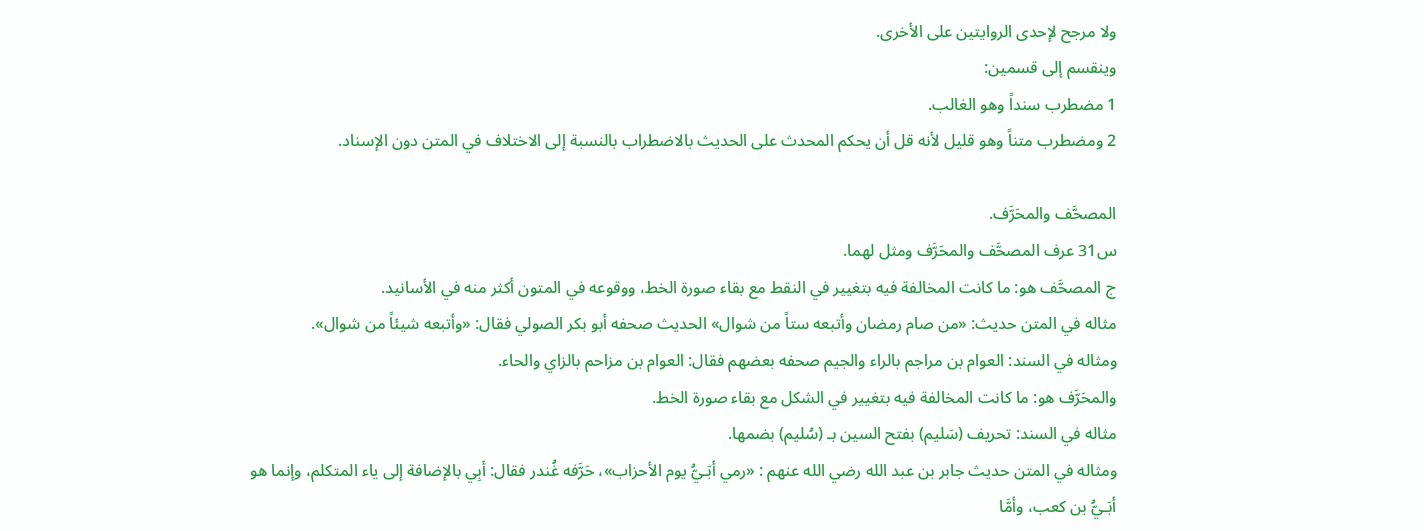ولا مرجح لإحدى الروايتين على الأخرى.
وينقسم إلى قسمين:
1 مضطرب سنداً وهو الغالب.
2 ومضطرب متناً وهو قليل لأنه قل أن يحكم المحدث على الحديث بالاضطراب بالنسبة إلى الاختلاف في المتن دون الإسناد.

المصحَّف والمحَرَّف.
س31 عرف المصحَّف والمحَرَّف ومثل لهما.
ج المصحَّف هو: ما كانت المخالفة فيه بتغيير في النقط مع بقاء صورة الخط، ووقوعه في المتون أكثر منه في الأسانيد.
مثاله في المتن حديث: «من صام رمضان وأتبعه ستاً من شوال» الحديث صحفه أبو بكر الصولي فقال: «وأتبعه شيئاً من شوال».
ومثاله في السند: العوام بن مراجم بالراء والجيم صحفه بعضهم فقال: العوام بن مزاحم بالزاي والحاء.
والمحَرَّف هو: ما كانت المخالفة فيه بتغيير في الشكل مع بقاء صورة الخط.
مثاله في السند: تحريف (سَليم) بفتح السين بـ (سُليم) بضمها.
ومثاله في المتن حديث جابر بن عبد الله رضي الله عنهم : «رمي أبَـيُّ يوم الأحزاب»، حَرَّفه غُندر فقال: أبِي بالإضافة إلى ياء المتكلم، وإنما هو أبَـيُّ بن كعب، وأمَّا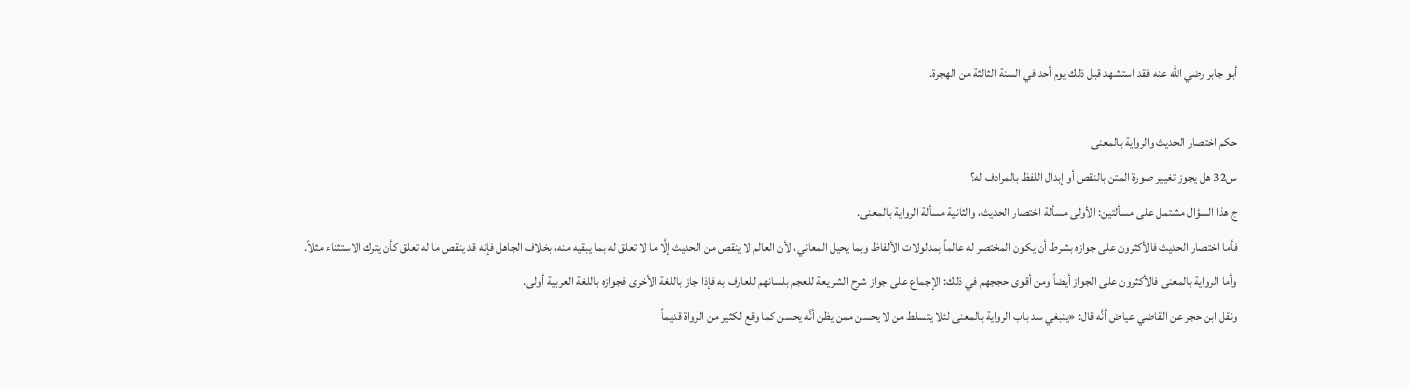أبو جابر رضي الله عنه فقد استشهد قبل ذلك يوم أحد في السنة الثالثة من الهجرة.

حكم اختصار الحديث والرواية بالمعنى
س32 هل يجوز تغيير صورة المتن بالنقص أو إبدال اللفظ بالمرادف له؟
ج هذا السؤال مشتمل على مسألتين: الأولى مسألة اختصار الحديث، والثانية مسألة الرواية بالمعنى.
فأما اختصار الحديث فالأكثرون على جوازه بشرط أن يكون المختصر له عالماً بمدلولات الألفاظ وبما يحيل المعاني، لأن العالم لا ينقص من الحديث إلَّا ما لا تعلق له بما يبقيه منه، بخلاف الجاهل فإنه قد ينقص ما له تعلق كأن يترك الاستثناء مثلاً.
وأما الرواية بالمعنى فالأكثرون على الجواز أيضاً ومن أقوى حججهم في ذلك: الإجماع على جواز شرح الشريعة للعجم بلسانهم للعارف به فإذا جاز باللغة الأخرى فجوازه باللغة العربية أولى.
ونقل ابن حجر عن القاضي عياض أنَّه قال: «ينبغي سد باب الرواية بالمعنى لئلا يتسلط من لا يحسن ممن يظن أنَّه يحسن كما وقع لكثير من الرواة قديماً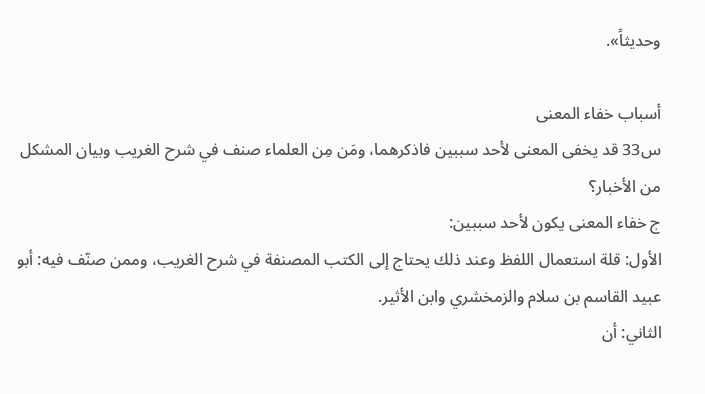وحديثاً».

أسباب خفاء المعنى
س33 قد يخفى المعنى لأحد سببين فاذكرهما، ومَن مِن العلماء صنف في شرح الغريب وبيان المشكل من الأخبار؟
ج خفاء المعنى يكون لأحد سببين:
الأول: قلة استعمال اللفظ وعند ذلك يحتاج إلى الكتب المصنفة في شرح الغريب، وممن صنّف فيه: أبو عبيد القاسم بن سلام والزمخشري وابن الأثير.
الثاني: أن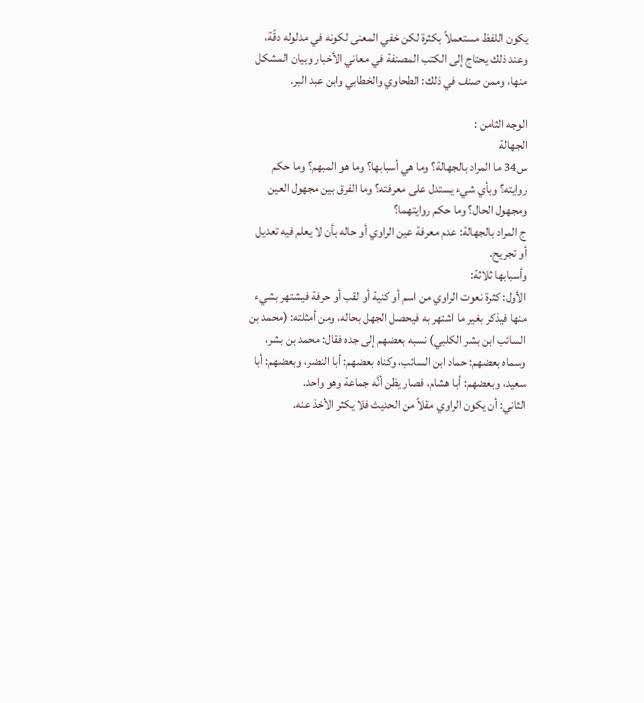يكون اللفظ مستعملاً بكثرة لكن خفي المعنى لكونه في مدلوله دقّة، وعند ذلك يحتاج إلى الكتب المصنفة في معاني الأخبار وبيان المشكل منها، وممن صنف في ذلك: الطحاوي والخطابي وابن عبد البر.

الوجه الثامن :
الجهالة
س34 ما المراد بالجهالة؟ وما هي أسبابها؟ وما هو المبهم؟ وما حكم روايته؟ وبأي شيء يستدل على معرفته؟ وما الفرق بين مجهول العين ومجهول الحال؟ وما حكم روايتهما؟
ج المراد بالجهالة: عدم معرفة عين الراوي أو حاله بأن لا يعلم فيه تعديل أو تجريح.
وأسبابها ثلاثة:
الأول: كثرة نعوت الراوي من اسم أو كنية أو لقب أو حرفة فيشتهر بشيء منها فيذكر بغير ما اشتهر به فيحصل الجهل بحاله، ومن أمثلته: (محمد بن السائب ابن بشر الكلبي) نسبه بعضهم إلى جده فقال: محمد بن بشر، وسماه بعضهم: حماد ابن السائب، وكناه بعضهم: أبا النضر، وبعضهم: أبا سعيد، وبعضهم: أبا هشام، فصار يظن أنَّه جماعة وهو واحد.
الثاني: أن يكون الراوي مقلاً من الحديث فلا يكثر الأخذ عنه.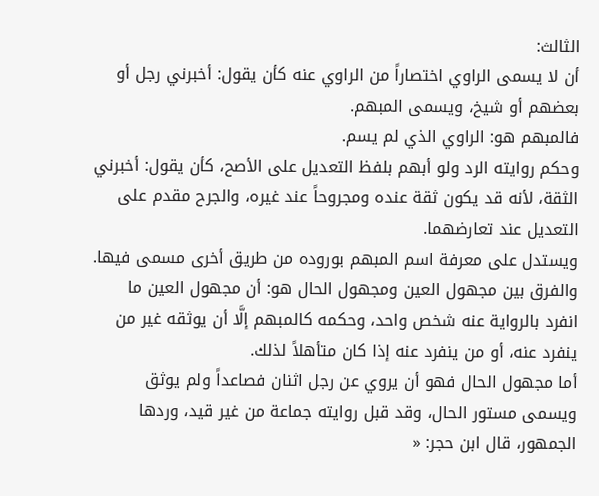الثالث:
أن لا يسمى الراوي اختصاراً من الراوي عنه كأن يقول: أخبرني رجل أو بعضهم أو شيخ، ويسمى المبهم.
فالمبهم هو: الراوي الذي لم يسم.
وحكم روايته الرد ولو أبهم بلفظ التعديل على الأصح، كأن يقول: أخبرني الثقة، لأنه قد يكون ثقة عنده ومجروحاً عند غيره، والجرح مقدم على التعديل عند تعارضهما.
ويستدل على معرفة اسم المبهم بوروده من طريق أخرى مسمى فيها.
والفرق بين مجهول العين ومجهول الحال هو: أن مجهول العين ما انفرد بالرواية عنه شخص واحد، وحكمه كالمبهم إلَّا أن يوثقه غير من ينفرد عنه، أو من ينفرد عنه إذا كان متأهلاً لذلك.
أما مجهول الحال فهو أن يروي عن رجل اثنان فصاعداً ولم يوثق ويسمى مستور الحال، وقد قبل روايته جماعة من غير قيد، وردها الجمهور، قال ابن حجر: «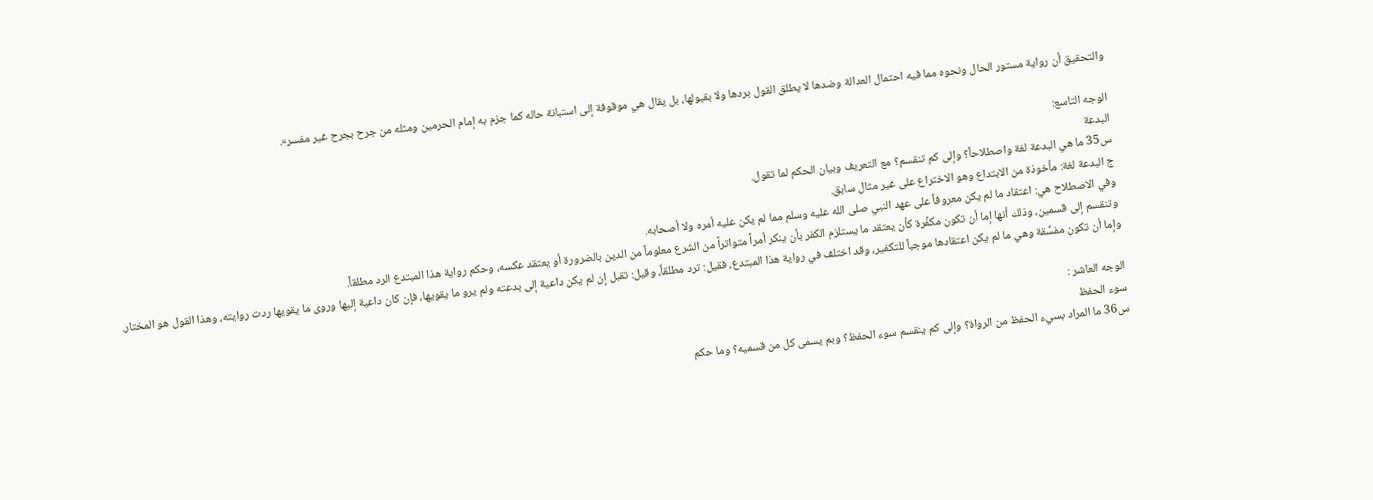والتحقيق أن رواية مستور الحال ونحوه مما فيه احتمال العدالة وضدها لا يطلق القول بردها ولا بقبولها، بل يقال هي موقوفة إلى استبانة حاله كما جزم به إمام الحرمين ومثله من جرح بجرح غير مفسر».

الوجه التاسع:
البدعة
س35 ما هي البدعة لغة واصطلاحاً؟ وإلى كم تنقسم؟ مع التعريف وبيان الحكم لما تقول.
ج البدعة لغة: مأخوذة من الابتداع وهو الاختراع على غير مثال سابق.
وفي الاصطلاح هي: اعتقاد ما لم يكن معروفاً على عهد النبي صلى الله عليه وسلم مما لم يكن عليه أمره ولا أصحابه.
وتنقسم إلى قسمين، وذلك أنها إما أن تكون مكفِّرة كأن يعتقد ما يستلزم الكفر بأن ينكر أمراً متواتراً من الشرع معلوماً من الدين بالضرورة أو يعتقد عكسه، وحكم رواية هذا المبتدع الرد مطلقاً.
وإما أن تكون مفسِّقة وهي ما لم يكن اعتقادها موجباً للتكفير، وقد اختلف في رواية هذا المبتدع، فقيل: ترد مطلقاً، وقيل: تقبل إن لم يكن داعية إلى بدعته ولم يرو ما يقويها، فإن كان داعية إليها وروى ما يقويها ردت روايته، وهذا القول هو المختار.

الوجه العاشر :
سوء الحفظ
س36 ما المراد بسيء الحفظ من الرواة؟ وإلى كم ينقسم سوء الحفظ؟ وبم يسمى كل من قسميه؟ وما حكم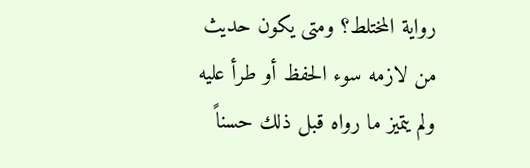رواية المختلط؟ ومتى يكون حديث من لازمه سوء الحفظ أو طرأ عليه ولم يتميز ما رواه قبل ذلك حسناً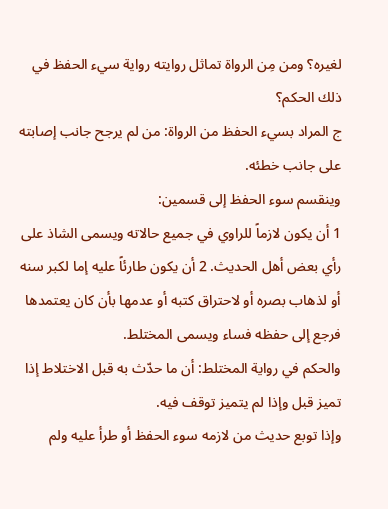لغيره؟ ومن مِن الرواة تماثل روايته رواية سيء الحفظ في ذلك الحكم؟
ج المراد بسيء الحفظ من الرواة: من لم يرجح جانب إصابته على جانب خطئه.
وينقسم سوء الحفظ إلى قسمين:
1 أن يكون لازماً للراوي في جميع حالاته ويسمى الشاذ على رأي بعض أهل الحديث. 2 أن يكون طارئاً عليه إما لكبر سنه أو لذهاب بصره أو لاحتراق كتبه أو عدمها بأن كان يعتمدها فرجع إلى حفظه فساء ويسمى المختلط.
والحكم في رواية المختلط: أن ما حدّث به قبل الاختلاط إذا تميز قبل وإذا لم يتميز توقف فيه.
وإذا توبع حديث من لازمه سوء الحفظ أو طرأ عليه ولم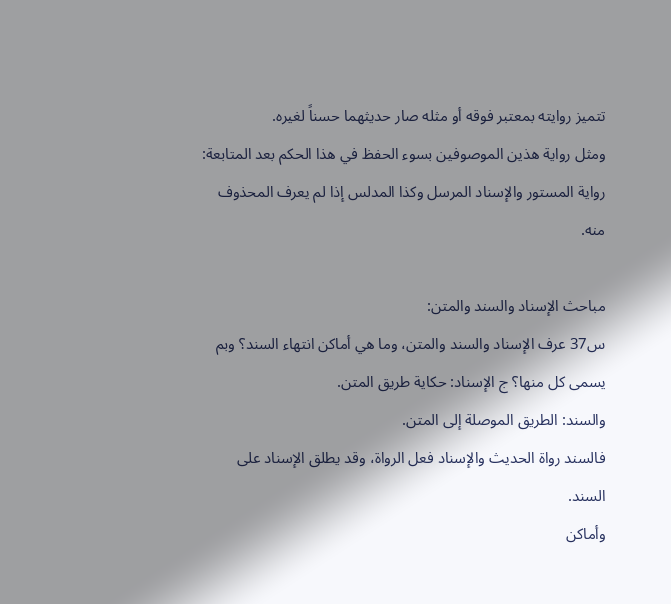تتميز روايته بمعتبر فوقه أو مثله صار حديثهما حسناً لغيره.
ومثل رواية هذين الموصوفين بسوء الحفظ في هذا الحكم بعد المتابعة: رواية المستور والإسناد المرسل وكذا المدلس إذا لم يعرف المحذوف منه.

مباحث الإسناد والسند والمتن:
س37 عرف الإسناد والسند والمتن، وما هي أماكن انتهاء السند؟ وبم يسمى كل منها؟ ج الإسناد: حكاية طريق المتن.
والسند: الطريق الموصلة إلى المتن.
فالسند رواة الحديث والإسناد فعل الرواة، وقد يطلق الإسناد على السند.
وأماكن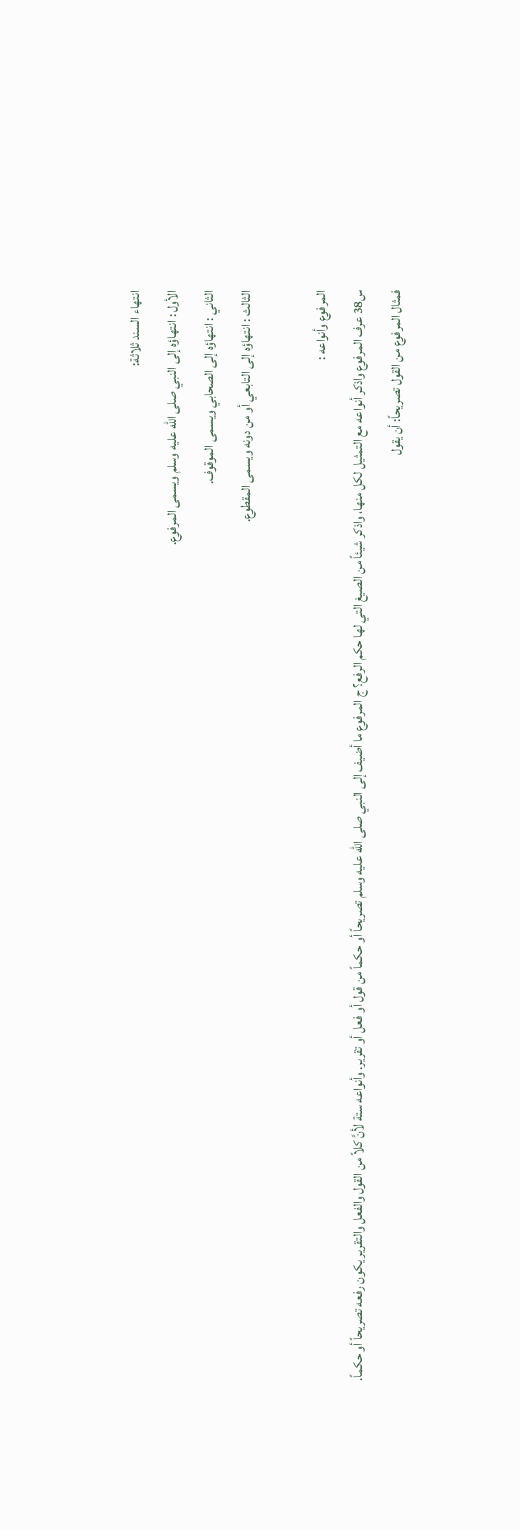انتهاء السند ثلاثة:
الأول : انتهاؤه إلى النبي صلى الله عليه وسلم ويسمى المرفوع.
الثاني : انتهاؤه إلى الصحابي ويسمى الموقوف.
الثالث : انتهاؤه إلى التابعي أو من دونه ويسمى المقطوع.

المرفوع وأنواعه :
س38 عرف المرفوع واذكر أنواعه مع التمثيل لكل منها، واذكر شيئاً من الصيغ التي لها حكم الرفع؟ ج المرفوع ما أضيف إلى النبي صلى الله عليه وسلم تصريحاً أو حكماً من قول أو فعل أو تقرير. وأنواعه ستة لأنَّ كلاً من القول والفعل والتقرير يكون رفعه تصريحاً أو حكماً.
فمثال المرفوع من القول تصريحاً: أن يقول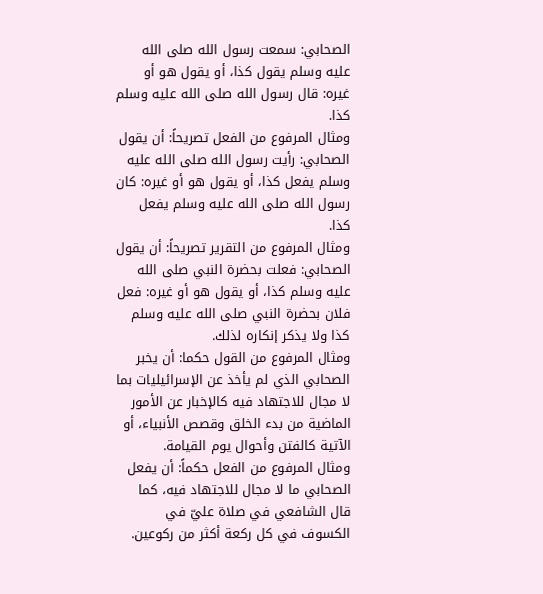الصحابي: سمعت رسول الله صلى الله عليه وسلم يقول كذا، أو يقول هو أو غيره: قال رسول الله صلى الله عليه وسلم كذا.
ومثال المرفوع من الفعل تصريحاً: أن يقول الصحابي: رأيت رسول الله صلى الله عليه وسلم يفعل كذا، أو يقول هو أو غيره: كان رسول الله صلى الله عليه وسلم يفعل كذا.
ومثال المرفوع من التقرير تصريحاً: أن يقول الصحابي: فعلت بحضرة النبي صلى الله عليه وسلم كذا، أو يقول هو أو غيره: فعل فلان بحضرة النبي صلى الله عليه وسلم كذا ولا يذكر إنكاره لذلك.
ومثال المرفوع من القول حكما: أن يخبر الصحابي الذي لم يأخذ عن الإسرائيليات بما لا مجال للاجتهاد فيه كالإخبار عن الأمور الماضية من بدء الخلق وقصص الأنبياء، أو الآتية كالفتن وأحوال يوم القيامة.
ومثال المرفوع من الفعل حكماً: أن يفعل الصحابي ما لا مجال للاجتهاد فيه، كما قال الشافعي في صلاة عليّ في الكسوف في كل ركعة أكثر من ركوعين.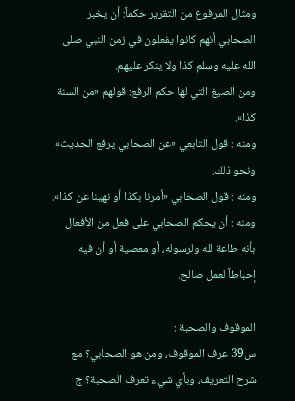ومثال المرفوع من التقرير حكماً: أن يخبر الصحابي أنهم كانوا يفعلون في زمن النبي صلى الله عليه وسلم كذا ولا ينكر عليهم.
ومن الصيغ التي لها حكم الرفع: قولهم «من السنة كذا».
ومنه : قول التابعي «عن الصحابي يرفع الحديث» ونحو ذلك.
ومنه : قول الصحابي «أمرنا بكذا أو نهينا عن كذا».
ومنه : أن يحكم الصحابي على فعل من الأفعال بأنه طاعة لله ولرسوله، أو معصية أو أن فيه إحباطاً لعمل صالح.

الموقوف والصحبة :
س39 عرف الموقوف، ومن هو الصحابي؟ مع شرح التعريف، وبأي شيء تعرف الصحبة؟ ج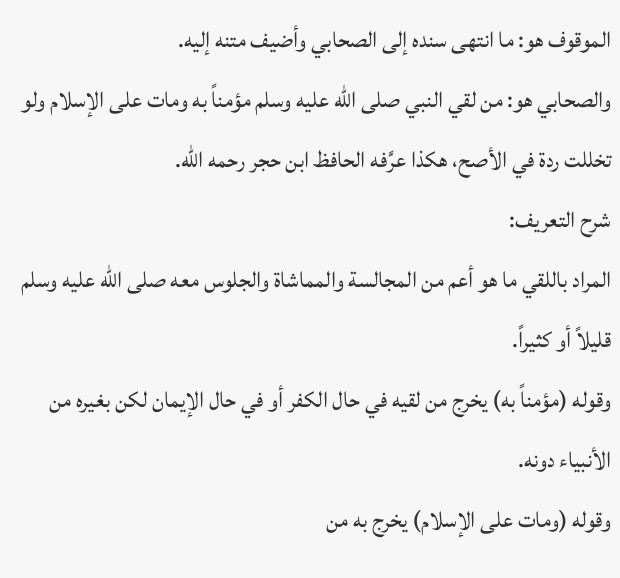الموقوف هو: ما انتهى سنده إلى الصحابي وأضيف متنه إليه.
والصحابي هو: من لقي النبي صلى الله عليه وسلم مؤمناً به ومات على الإسلام ولو تخللت ردة في الأصح، هكذا عرَّفه الحافظ ابن حجر رحمه الله.
شرح التعريف:
المراد باللقي ما هو أعم من المجالسة والمماشاة والجلوس معه صلى الله عليه وسلم قليلاً أو كثيراً.
وقوله (مؤمناً به) يخرج من لقيه في حال الكفر أو في حال الإيمان لكن بغيره من الأنبياء دونه.
وقوله (ومات على الإسلام) يخرج به من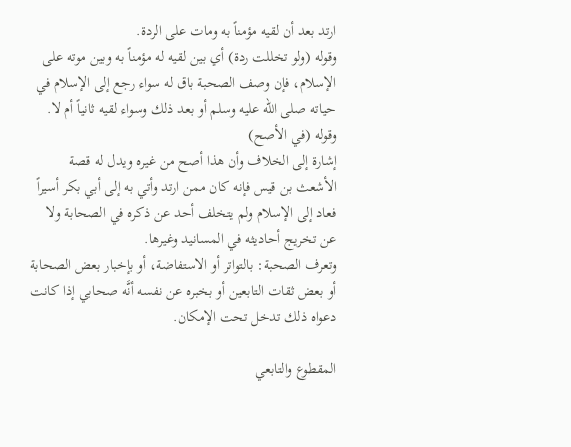ارتد بعد أن لقيه مؤمناً به ومات على الردة.
وقوله (ولو تخللت ردة) أي بين لقيه له مؤمناً به وبين موته على الإسلام، فإن وصف الصحبة باق له سواء رجع إلى الإسلام في حياته صلى الله عليه وسلم أو بعد ذلك وسواء لقيه ثانياً أم لا.
وقوله (في الأصح)
إشارة إلى الخلاف وأن هذا أصح من غيره ويدل له قصة الأشعث بن قيس فإنه كان ممن ارتد وأتي به إلى أبي بكر أسيراً فعاد إلى الإسلام ولم يتخلف أحد عن ذكره في الصحابة ولا عن تخريج أحاديثه في المسانيد وغيرها.
وتعرف الصحبة: بالتواتر أو الاستفاضة، أو بإخبار بعض الصحابة أو بعض ثقات التابعين أو بخبره عن نفسه أنَّه صحابي إذا كانت دعواه ذلك تدخل تحت الإمكان.

المقطوع والتابعي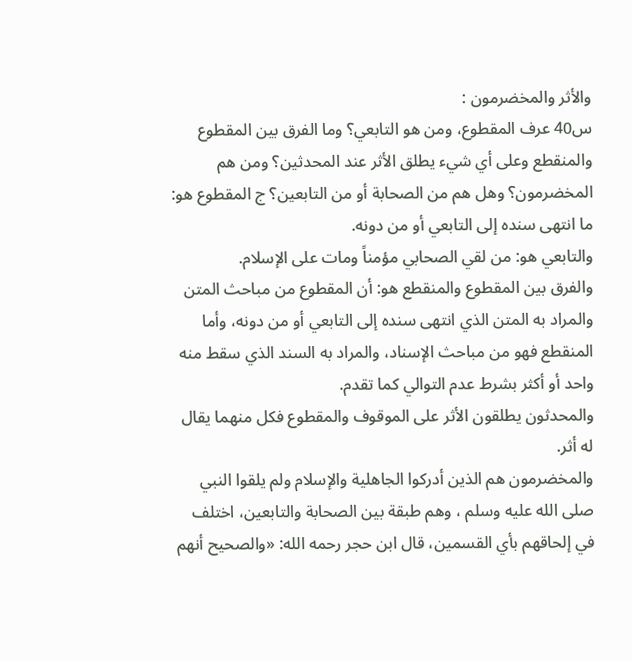والأثر والمخضرمون :
س40 عرف المقطوع، ومن هو التابعي؟ وما الفرق بين المقطوع والمنقطع وعلى أي شيء يطلق الأثر عند المحدثين؟ ومن هم المخضرمون؟ وهل هم من الصحابة أو من التابعين؟ ج المقطوع هو: ما انتهى سنده إلى التابعي أو من دونه.
والتابعي هو: من لقي الصحابي مؤمناً ومات على الإسلام.
والفرق بين المقطوع والمنقطع هو: أن المقطوع من مباحث المتن والمراد به المتن الذي انتهى سنده إلى التابعي أو من دونه، وأما المنقطع فهو من مباحث الإسناد، والمراد به السند الذي سقط منه واحد أو أكثر بشرط عدم التوالي كما تقدم.
والمحدثون يطلقون الأثر على الموقوف والمقطوع فكل منهما يقال له أثر.
والمخضرمون هم الذين أدركوا الجاهلية والإسلام ولم يلقوا النبي صلى الله عليه وسلم ، وهم طبقة بين الصحابة والتابعين، اختلف في إلحاقهم بأي القسمين، قال ابن حجر رحمه الله: «والصحيح أنهم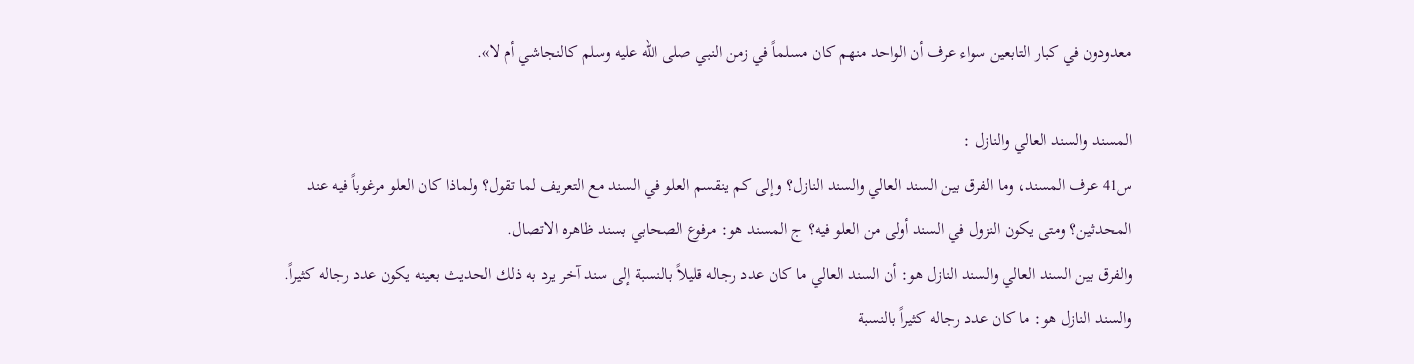معدودون في كبار التابعين سواء عرف أن الواحد منهم كان مسلماً في زمن النبي صلى الله عليه وسلم كالنجاشي أم لا».

المسند والسند العالي والنازل :
س41 عرف المسند، وما الفرق بين السند العالي والسند النازل؟ وإلى كم ينقسم العلو في السند مع التعريف لما تقول؟ ولماذا كان العلو مرغوباً فيه عند المحدثين؟ ومتى يكون النزول في السند أولى من العلو فيه؟ ج المسند هو: مرفوع الصحابي بسند ظاهره الاتصال.
والفرق بين السند العالي والسند النازل هو: أن السند العالي ما كان عدد رجاله قليلاً بالنسبة إلى سند آخر يرد به ذلك الحديث بعينه يكون عدد رجاله كثيراً.
والسند النازل هو: ما كان عدد رجاله كثيراً بالنسبة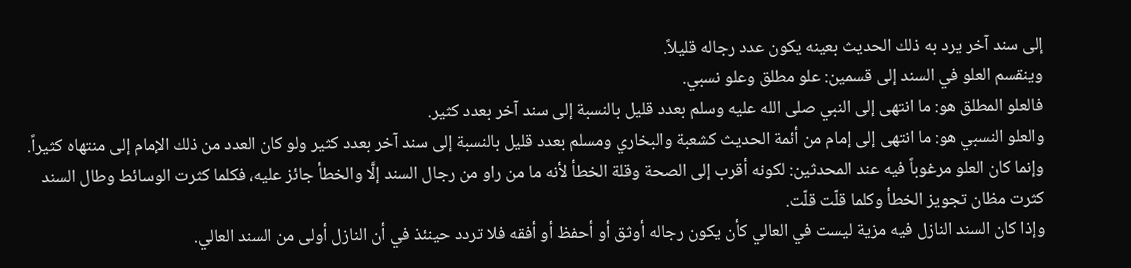إلى سند آخر يرد به ذلك الحديث بعينه يكون عدد رجاله قليلاً.
وينقسم العلو في السند إلى قسمين: علو مطلق وعلو نسبي.
فالعلو المطلق هو: ما انتهى إلى النبي صلى الله عليه وسلم بعدد قليل بالنسبة إلى سند آخر بعدد كثير.
والعلو النسبي هو: ما انتهى إلى إمام من أئمة الحديث كشعبة والبخاري ومسلم بعدد قليل بالنسبة إلى سند آخر بعدد كثير ولو كان العدد من ذلك الإمام إلى منتهاه كثيراً.
وإنما كان العلو مرغوباً فيه عند المحدثين: لكونه أقرب إلى الصحة وقلة الخطأ لأنه ما من راو من رجال السند إلَّا والخطأ جائز عليه، فكلما كثرت الوسائط وطال السند كثرت مظان تجويز الخطأ وكلما قلّت قلّت.
وإذا كان السند النازل فيه مزية ليست في العالي كأن يكون رجاله أوثق أو أحفظ أو أفقه فلا تردد حينئذ في أن النازل أولى من السند العالي.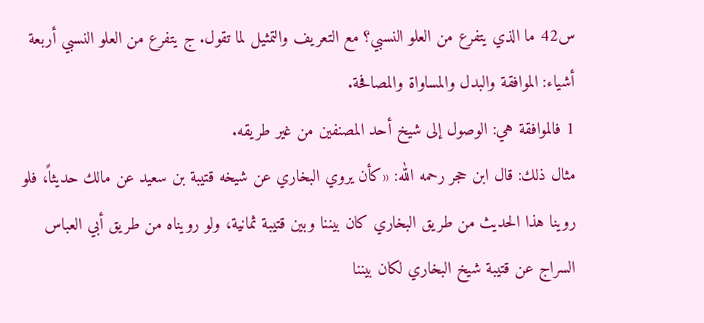س42 ما الذي يتفرع من العلو النسبي؟ مع التعريف والتمثيل لما تقول. ج يتفرع من العلو النسبي أربعة أشياء: الموافقة والبدل والمساواة والمصافحة.
1 فالموافقة هي: الوصول إلى شيخ أحد المصنفين من غير طريقه.
مثال ذلك: قال ابن حجر رحمه الله: «كأن يروي البخاري عن شيخه قتيبة بن سعيد عن مالك حديثاً، فلو روينا هذا الحديث من طريق البخاري كان بيننا وبين قتيبة ثمانية، ولو رويناه من طريق أبي العباس السراج عن قتيبة شيخ البخاري لكان بيننا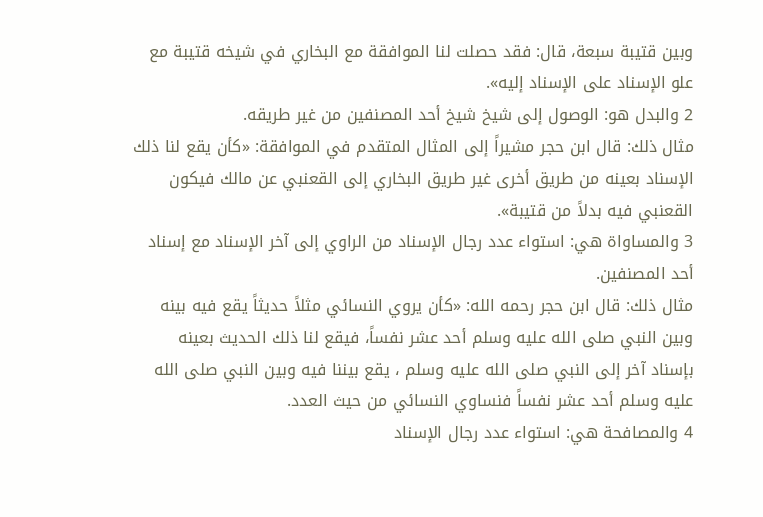وبين قتيبة سبعة، قال: فقد حصلت لنا الموافقة مع البخاري في شيخه قتيبة مع علو الإسناد على الإسناد إليه».
2 والبدل هو: الوصول إلى شيخ شيخ أحد المصنفين من غير طريقه.
مثال ذلك: قال ابن حجر مشيراً إلى المثال المتقدم في الموافقة: «كأن يقع لنا ذلك الإسناد بعينه من طريق أخرى غير طريق البخاري إلى القعنبي عن مالك فيكون القعنبي فيه بدلاً من قتيبة».
3 والمساواة هي: استواء عدد رجال الإسناد من الراوي إلى آخر الإسناد مع إسناد أحد المصنفين.
مثال ذلك: قال ابن حجر رحمه الله: «كأن يروي النسائي مثلاً حديثاً يقع فيه بينه وبين النبي صلى الله عليه وسلم أحد عشر نفساً، فيقع لنا ذلك الحديث بعينه بإسناد آخر إلى النبي صلى الله عليه وسلم ، يقع بيننا فيه وبين النبي صلى الله عليه وسلم أحد عشر نفساً فنساوي النسائي من حيث العدد.
4 والمصافحة هي: استواء عدد رجال الإسناد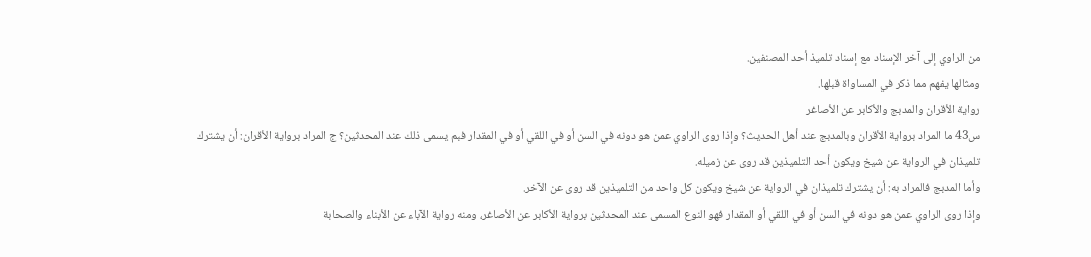من الراوي إلى آخر الإسناد مع إسناد تلميذ أحد المصنفين.
ومثالها يفهم مما ذكر في المساواة قبلها.
رواية الأقران والمدبج والأكابر عن الأصاغر
س43 ما المراد برواية الأقران وبالمدبج عند أهل الحديث؟ وإذا روى الراوي عمن هو دونه في السن أو في اللقي أو في المقدار فبم يسمى ذلك عند المحدثين؟ ج المراد برواية الأقران: أن يشترك تلميذان في الرواية عن شيخ ويكون أحد التلميذين قد روى عن زميله.
وأما المدبج فالمراد به: أن يشترك تلميذان في الرواية عن شيخ ويكون كل واحد من التلميذين قد روى عن الآخر.
وإذا روى الراوي عمن هو دونه في السن أو في اللقي أو المقدار فهو النوع المسمى عند المحدثين برواية الأكابر عن الأصاغر، ومنه رواية الآباء عن الأبناء والصحابة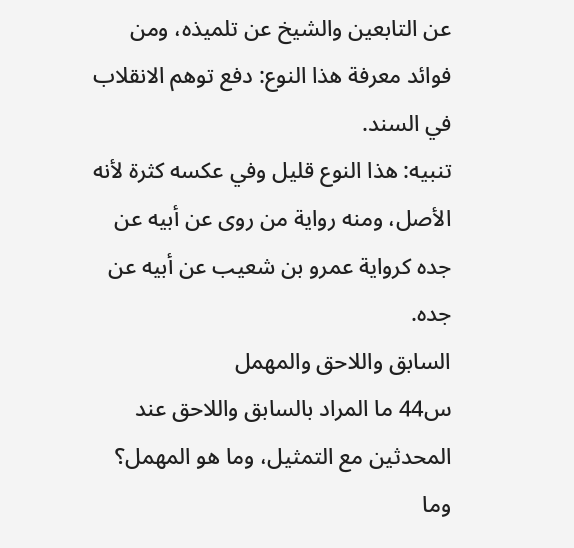عن التابعين والشيخ عن تلميذه، ومن فوائد معرفة هذا النوع: دفع توهم الانقلاب في السند.
تنبيه: هذا النوع قليل وفي عكسه كثرة لأنه الأصل، ومنه رواية من روى عن أبيه عن جده كرواية عمرو بن شعيب عن أبيه عن جده.
السابق واللاحق والمهمل
س44 ما المراد بالسابق واللاحق عند المحدثين مع التمثيل، وما هو المهمل؟ وما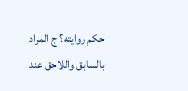حكم روايته؟ ج المراد بالسابق واللاحق عند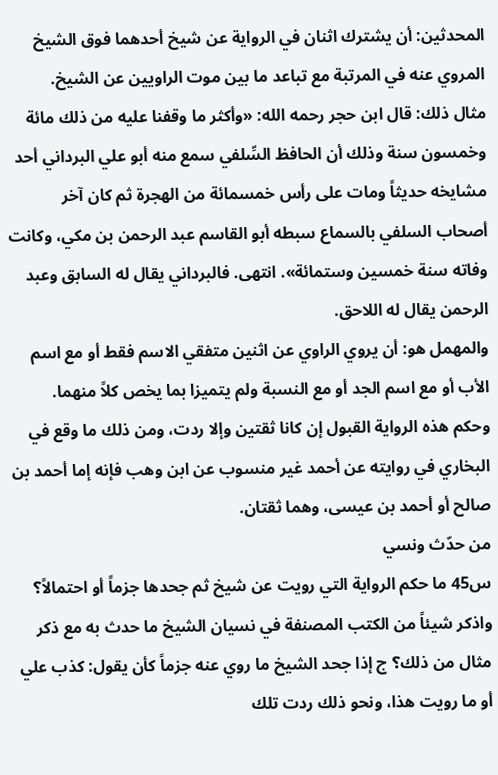المحدثين: أن يشترك اثنان في الرواية عن شيخ أحدهما فوق الشيخ المروي عنه في المرتبة مع تباعد ما بين موت الراويين عن الشيخ.
مثال ذلك: قال ابن حجر رحمه الله: «وأكثر ما وقفنا عليه من ذلك مائة وخمسون سنة وذلك أن الحافظ السِّلفي سمع منه أبو علي البرداني أحد مشايخه حديثاً ومات على رأس خمسمائة من الهجرة ثم كان آخر أصحاب السلفي بالسماع سبطه أبو القاسم عبد الرحمن بن مكي، وكانت وفاته سنة خمسين وستمائة». انتهى. فالبرداني يقال له السابق وعبد الرحمن يقال له اللاحق.
والمهمل هو: أن يروي الراوي عن اثنين متفقي الاسم فقط أو مع اسم الأب أو مع اسم الجد أو مع النسبة ولم يتميزا بما يخص كلاً منهما.
وحكم هذه الرواية القبول إن كانا ثقتين وإلا ردت، ومن ذلك ما وقع في البخاري في روايته عن أحمد غير منسوب عن ابن وهب فإنه إما أحمد بن صالح أو أحمد بن عيسى، وهما ثقتان.
من حدّث ونسي
س45 ما حكم الرواية التي رويت عن شيخ ثم جحدها جزماً أو احتمالاً؟ واذكر شيئاً من الكتب المصنفة في نسيان الشيخ ما حدث به مع ذكر مثال من ذلك؟ ج إذا جحد الشيخ ما روي عنه جزماً كأن يقول: كذب علي أو ما رويت هذا، ونحو ذلك ردت تلك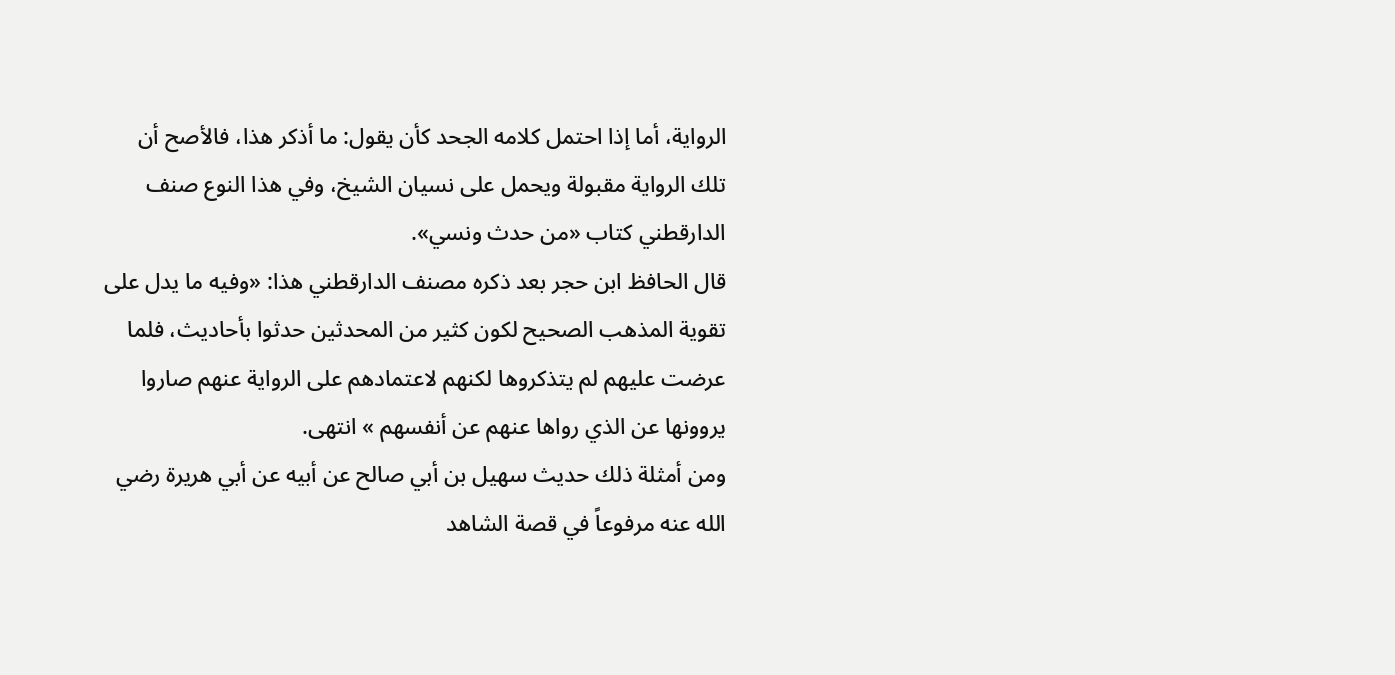الرواية، أما إذا احتمل كلامه الجحد كأن يقول: ما أذكر هذا، فالأصح أن تلك الرواية مقبولة ويحمل على نسيان الشيخ، وفي هذا النوع صنف الدارقطني كتاب «من حدث ونسي».
قال الحافظ ابن حجر بعد ذكره مصنف الدارقطني هذا: «وفيه ما يدل على تقوية المذهب الصحيح لكون كثير من المحدثين حدثوا بأحاديث، فلما عرضت عليهم لم يتذكروها لكنهم لاعتمادهم على الرواية عنهم صاروا يروونها عن الذي رواها عنهم عن أنفسهم » انتهى.
ومن أمثلة ذلك حديث سهيل بن أبي صالح عن أبيه عن أبي هريرة رضي الله عنه مرفوعاً في قصة الشاهد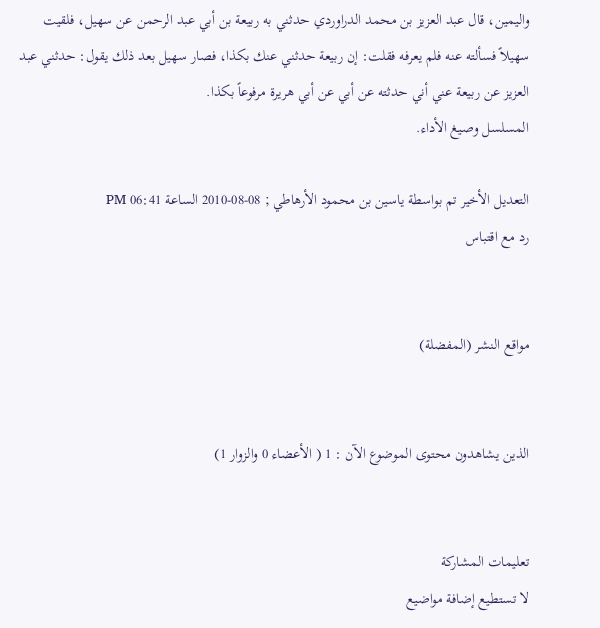واليمين، قال عبد العزيز بن محمد الدراوردي حدثني به ربيعة بن أبي عبد الرحمن عن سهيل، فلقيت سهيلاً فسألته عنه فلم يعرفه فقلت: إن ربيعة حدثني عنك بكذا، فصار سهيل بعد ذلك يقول: حدثني عبد العزيز عن ربيعة عني أني حدثته عن أبي عن أبي هريرة مرفوعاً بكذا.
المسلسل وصيغ الأداء.

التعديل الأخير تم بواسطة ياسين بن محمود الأرهاطي ; 08-08-2010 الساعة 06:41 PM
رد مع اقتباس


مواقع النشر (المفضلة)


الذين يشاهدون محتوى الموضوع الآن : 1 ( الأعضاء 0 والزوار 1)


تعليمات المشاركة
لا تستطيع إضافة مواضيع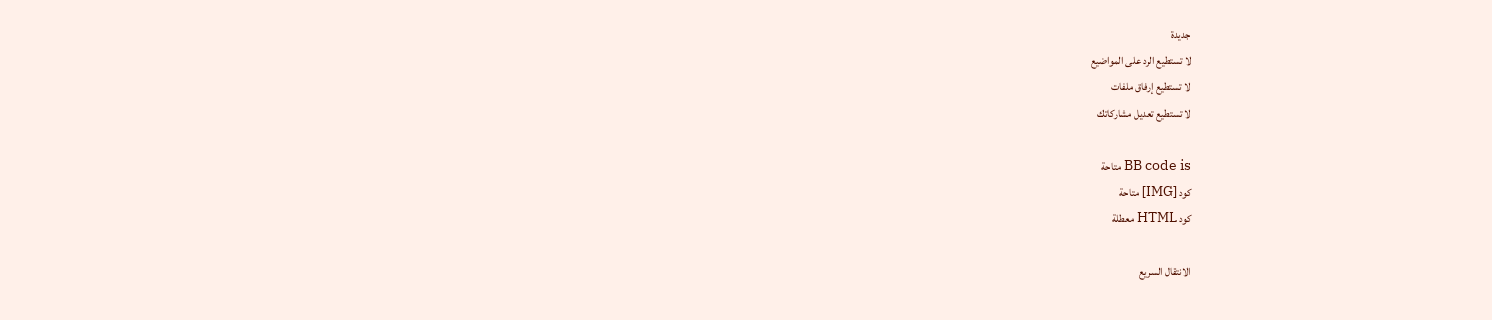جديدة
لا تستطيع الرد على المواضيع
لا تستطيع إرفاق ملفات
لا تستطيع تعديل مشاركاتك

BB code is متاحة
كود [IMG] متاحة
كود HTML معطلة

الانتقال السريع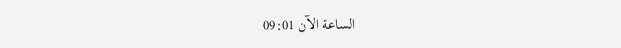الساعة الآن 09:01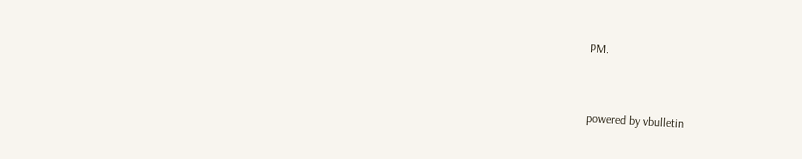PM.


powered by vbulletin